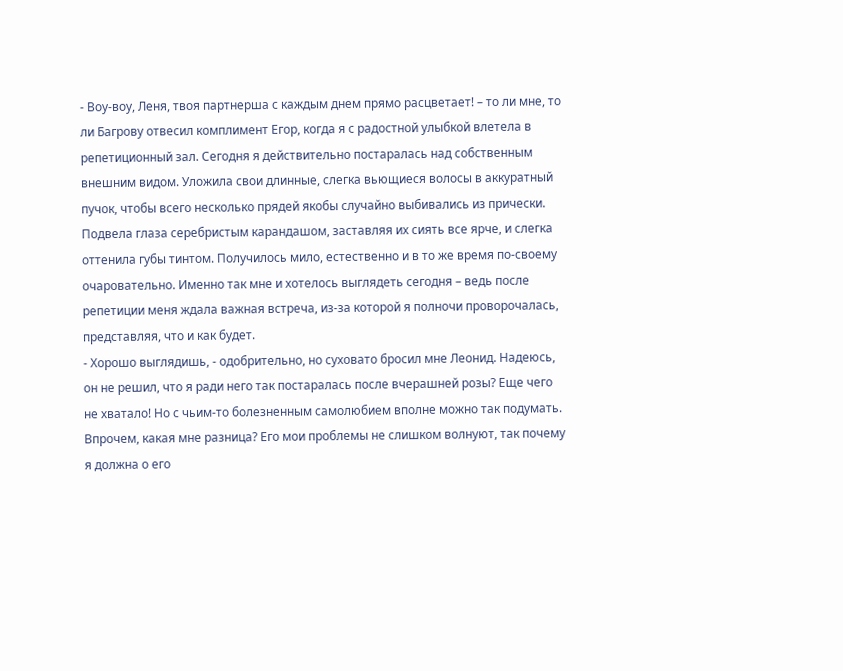- Воу-воу, Леня, твоя партнерша с каждым днем прямо расцветает! – то ли мне, то ли Багрову отвесил комплимент Егор, когда я с радостной улыбкой влетела в репетиционный зал. Сегодня я действительно постаралась над собственным внешним видом. Уложила свои длинные, слегка вьющиеся волосы в аккуратный пучок, чтобы всего несколько прядей якобы случайно выбивались из прически. Подвела глаза серебристым карандашом, заставляя их сиять все ярче, и слегка оттенила губы тинтом. Получилось мило, естественно и в то же время по-своему очаровательно. Именно так мне и хотелось выглядеть сегодня – ведь после репетиции меня ждала важная встреча, из-за которой я полночи проворочалась, представляя, что и как будет.
- Хорошо выглядишь, - одобрительно, но суховато бросил мне Леонид. Надеюсь, он не решил, что я ради него так постаралась после вчерашней розы? Еще чего не хватало! Но с чьим-то болезненным самолюбием вполне можно так подумать. Впрочем, какая мне разница? Его мои проблемы не слишком волнуют, так почему я должна о его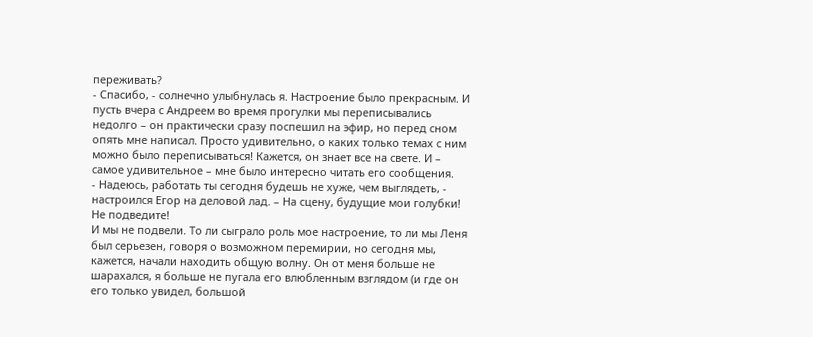переживать?
- Спасибо, - солнечно улыбнулась я. Настроение было прекрасным. И пусть вчера с Андреем во время прогулки мы переписывались недолго – он практически сразу поспешил на эфир, но перед сном опять мне написал. Просто удивительно, о каких только темах с ним можно было переписываться! Кажется, он знает все на свете. И – самое удивительное – мне было интересно читать его сообщения.
- Надеюсь, работать ты сегодня будешь не хуже, чем выглядеть, - настроился Егор на деловой лад. – На сцену, будущие мои голубки! Не подведите!
И мы не подвели. То ли сыграло роль мое настроение, то ли мы Леня был серьезен, говоря о возможном перемирии, но сегодня мы, кажется, начали находить общую волну. Он от меня больше не шарахался, я больше не пугала его влюбленным взглядом (и где он его только увидел, большой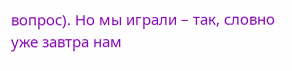вопрос). Но мы играли – так, словно уже завтра нам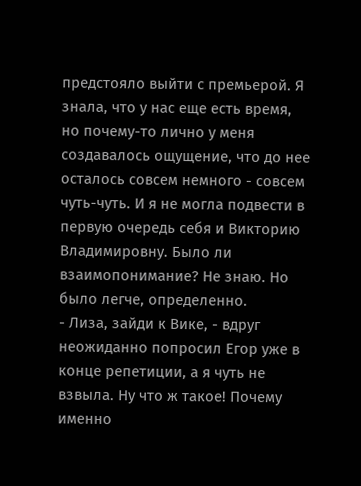предстояло выйти с премьерой. Я знала, что у нас еще есть время, но почему-то лично у меня создавалось ощущение, что до нее осталось совсем немного - совсем чуть-чуть. И я не могла подвести в первую очередь себя и Викторию Владимировну. Было ли взаимопонимание? Не знаю. Но было легче, определенно.
- Лиза, зайди к Вике, - вдруг неожиданно попросил Егор уже в конце репетиции, а я чуть не взвыла. Ну что ж такое! Почему именно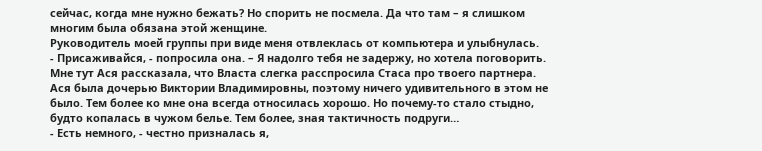сейчас, когда мне нужно бежать? Но спорить не посмела. Да что там – я слишком многим была обязана этой женщине.
Руководитель моей группы при виде меня отвлеклась от компьютера и улыбнулась.
- Присаживайся, - попросила она. – Я надолго тебя не задержу, но хотела поговорить. Мне тут Ася рассказала, что Власта слегка расспросила Стаса про твоего партнера.
Ася была дочерью Виктории Владимировны, поэтому ничего удивительного в этом не было. Тем более ко мне она всегда относилась хорошо. Но почему-то стало стыдно, будто копалась в чужом белье. Тем более, зная тактичность подруги…
- Есть немного, - честно призналась я,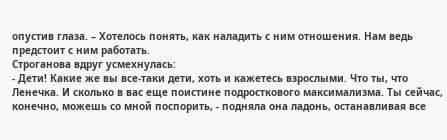опустив глаза. – Хотелось понять, как наладить с ним отношения. Нам ведь предстоит с ним работать.
Строганова вдруг усмехнулась:
- Дети! Какие же вы все-таки дети, хоть и кажетесь взрослыми. Что ты, что Ленечка. И сколько в вас еще поистине подросткового максимализма. Ты сейчас, конечно, можешь со мной поспорить, - подняла она ладонь, останавливая все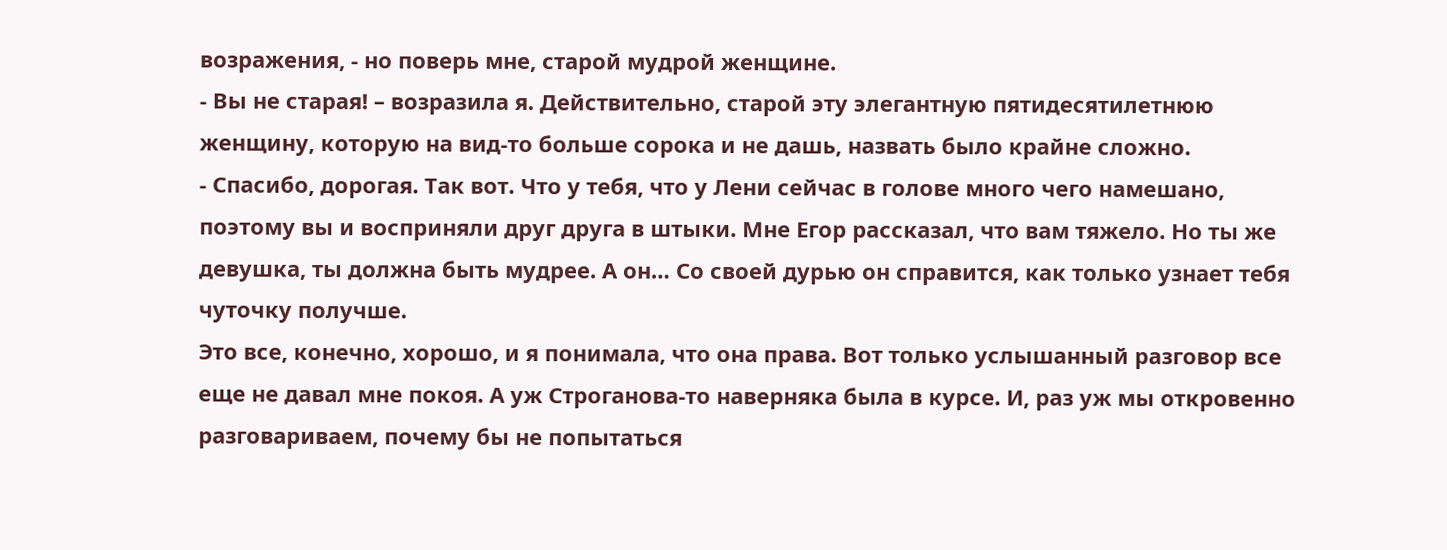возражения, - но поверь мне, старой мудрой женщине.
- Вы не старая! – возразила я. Действительно, старой эту элегантную пятидесятилетнюю женщину, которую на вид-то больше сорока и не дашь, назвать было крайне сложно.
- Спасибо, дорогая. Так вот. Что у тебя, что у Лени сейчас в голове много чего намешано, поэтому вы и восприняли друг друга в штыки. Мне Егор рассказал, что вам тяжело. Но ты же девушка, ты должна быть мудрее. А он… Со своей дурью он справится, как только узнает тебя чуточку получше.
Это все, конечно, хорошо, и я понимала, что она права. Вот только услышанный разговор все еще не давал мне покоя. А уж Строганова-то наверняка была в курсе. И, раз уж мы откровенно разговариваем, почему бы не попытаться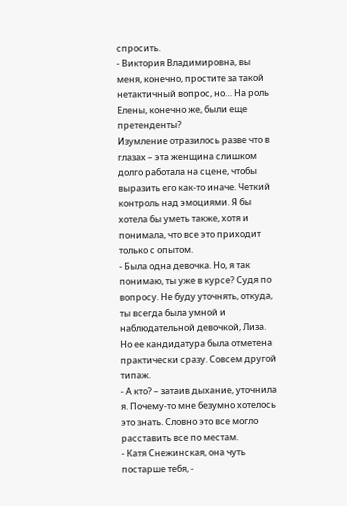спросить.
- Виктория Владимировна, вы меня, конечно, простите за такой нетактичный вопрос, но… На роль Елены, конечно же, были еще претенденты?
Изумление отразилось разве что в глазах – эта женщина слишком долго работала на сцене, чтобы выразить его как-то иначе. Четкий контроль над эмоциями. Я бы хотела бы уметь также, хотя и понимала, что все это приходит только с опытом.
- Была одна девочка. Но, я так понимаю, ты уже в курсе? Судя по вопросу. Не буду уточнять, откуда, ты всегда была умной и наблюдательной девочкой, Лиза. Но ее кандидатура была отметена практически сразу. Совсем другой типаж.
- А кто? – затаив дыхание, уточнила я. Почему-то мне безумно хотелось это знать. Словно это все могло расставить все по местам.
- Катя Снежинская, она чуть постарше тебя, -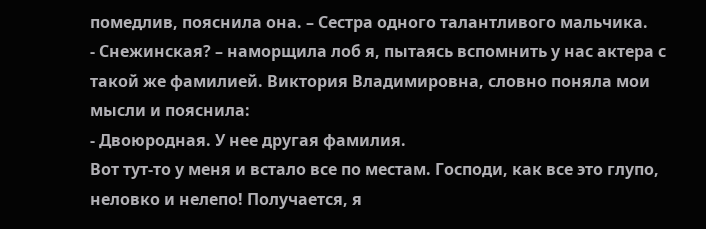помедлив, пояснила она. – Сестра одного талантливого мальчика.
- Снежинская? – наморщила лоб я, пытаясь вспомнить у нас актера с такой же фамилией. Виктория Владимировна, словно поняла мои мысли и пояснила:
- Двоюродная. У нее другая фамилия.
Вот тут-то у меня и встало все по местам. Господи, как все это глупо, неловко и нелепо! Получается, я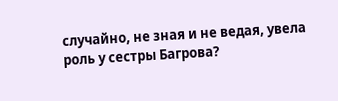случайно, не зная и не ведая, увела роль у сестры Багрова?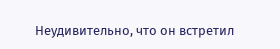Неудивительно, что он встретил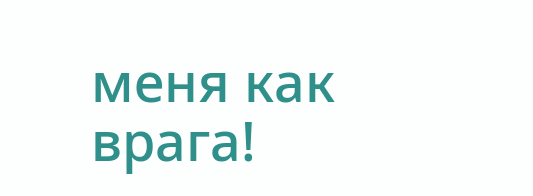меня как врага!